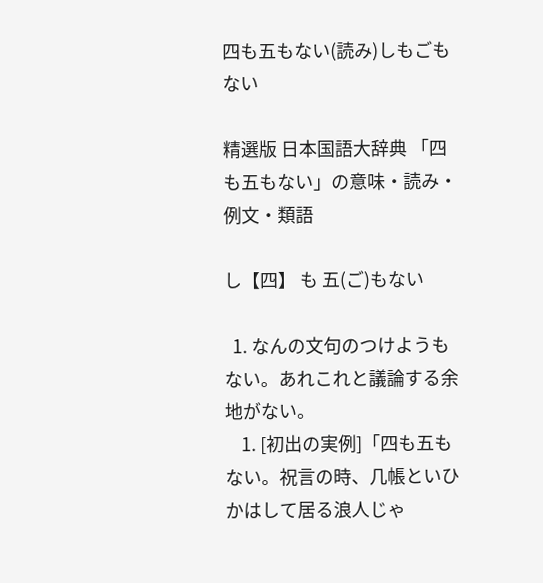四も五もない(読み)しもごもない

精選版 日本国語大辞典 「四も五もない」の意味・読み・例文・類語

し【四】 も 五(ご)もない

  1. なんの文句のつけようもない。あれこれと議論する余地がない。
    1. [初出の実例]「四も五もない。祝言の時、几帳といひかはして居る浪人じゃ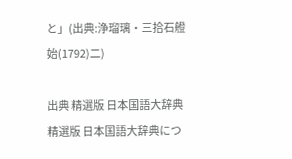と」(出典:浄瑠璃・三拾石艠始(1792)二)

出典 精選版 日本国語大辞典精選版 日本国語大辞典につ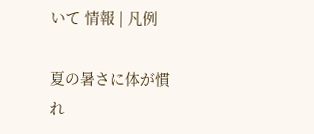いて 情報 | 凡例

夏の暑さに体が慣れ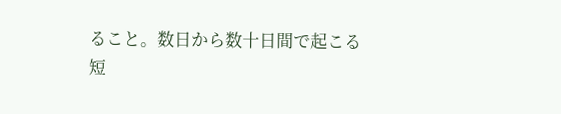ること。数日から数十日間で起こる短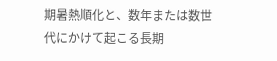期暑熱順化と、数年または数世代にかけて起こる長期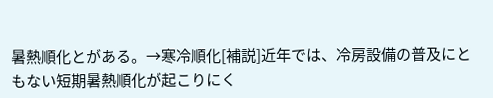暑熱順化とがある。→寒冷順化[補説]近年では、冷房設備の普及にともない短期暑熱順化が起こりにく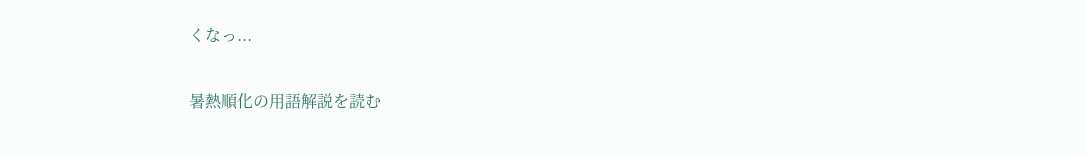くなっ...

暑熱順化の用語解説を読む